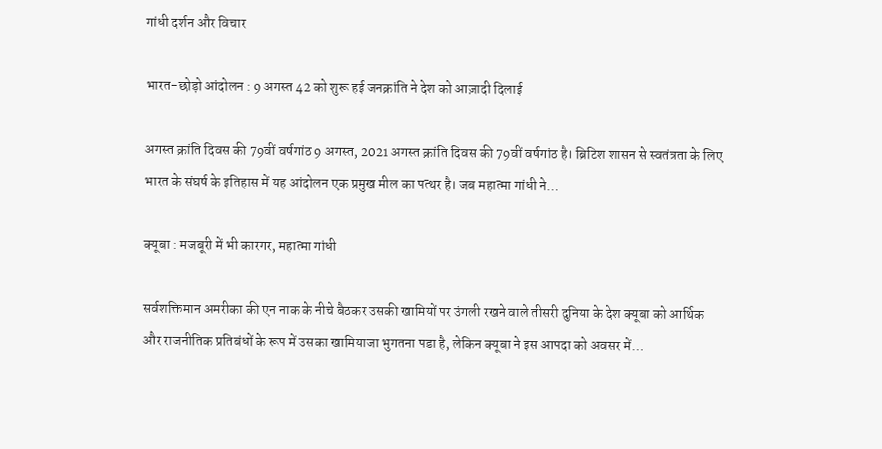गांधी दर्शन और विचार

भारत-छोड़ो आंदोलन : 9 अगस्त 42 को शुरू हई जनक्रांति ने देश को आज़ादी दिलाई

अगस्त क्रांति दिवस की 79वीं वर्षगांठ 9 अगस्त, 2021 अगस्त क्रांति दिवस की 79वीं वर्षगांठ है। ब्रिटिश शासन से स्वतंत्रता के लिए भारत के संघर्ष के इतिहास में यह आंदोलन एक प्रमुख मील का पत्थर है। जब महात्मा गांधी ने…

क्यूबा : मजबूरी में भी कारगर, महात्मा गांधी

सर्वशक्तिमान अमरीका की एन नाक के नीचे बैठकर उसकी खामियों पर उंगली रखने वाले तीसरी दुनिया के देश क्यूबा को आर्थिक और राजनीतिक प्रतिबंधों के रूप में उसका खामियाजा भुगतना पडा है, लेकिन क्यूबा ने इस आपदा को अवसर में…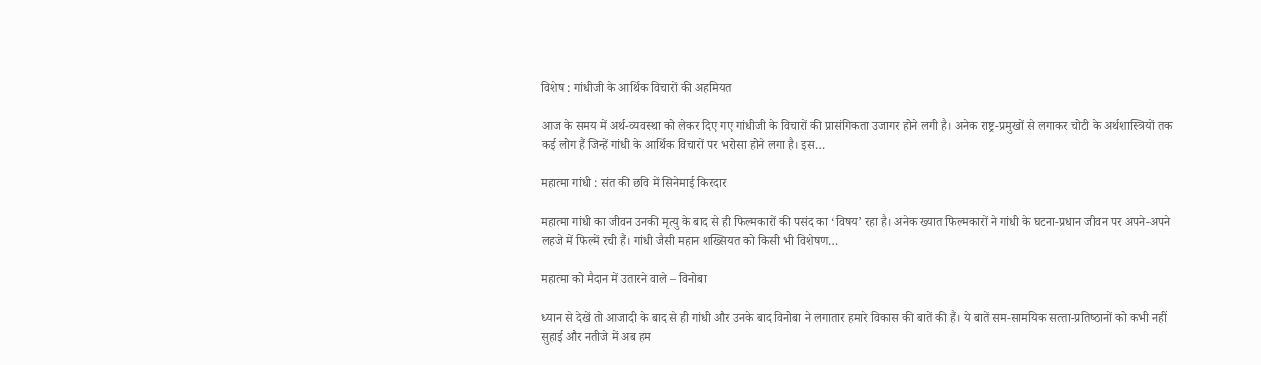विशेष : गांधीजी के आर्थिक विचारों की अहमियत

आज के समय में अर्थ-व्यवस्था को लेकर दिए गए गांधीजी के विचारों की प्रासंगिकता उजागर होने लगी है। अनेक राष्ट्र-प्रमुखों से लगाकर चोटी के अर्थशास्त्रियों तक कई लोग हैं जिन्हें गांधी के आर्थिक विचारों पर भरोसा होने लगा है। इस…

महात्मा गांधी : संत की छवि में सिनेमाई किरदार

महात्मा गांधी का जीवन उनकी मृत्यु के बाद से ही फिल्मकारों की पसंद का ‘विषय’ रहा है। अनेक ख्यात फिल्मकारों ने गांधी के घटना-प्रधान जीवन पर अपने-अपने लहजे में फिल्में रची हैं। गांधी जैसी महान शख्सियत को किसी भी विशेषण…

महात्‍मा को मैदान में उतारने वाले – विनोबा

ध्‍यान से देखें तो आजादी के बाद से ही गांधी और उनके बाद विनोबा ने लगातार हमारे विकास की बातें की हैं। ये बातें सम-सामयिक सत्‍ता-प्रतिष्‍ठानों को कभी नहीं सुहाई और नतीजे में अब हम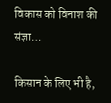विकास को विनाश की संज्ञा…

किसान के लिए भी है,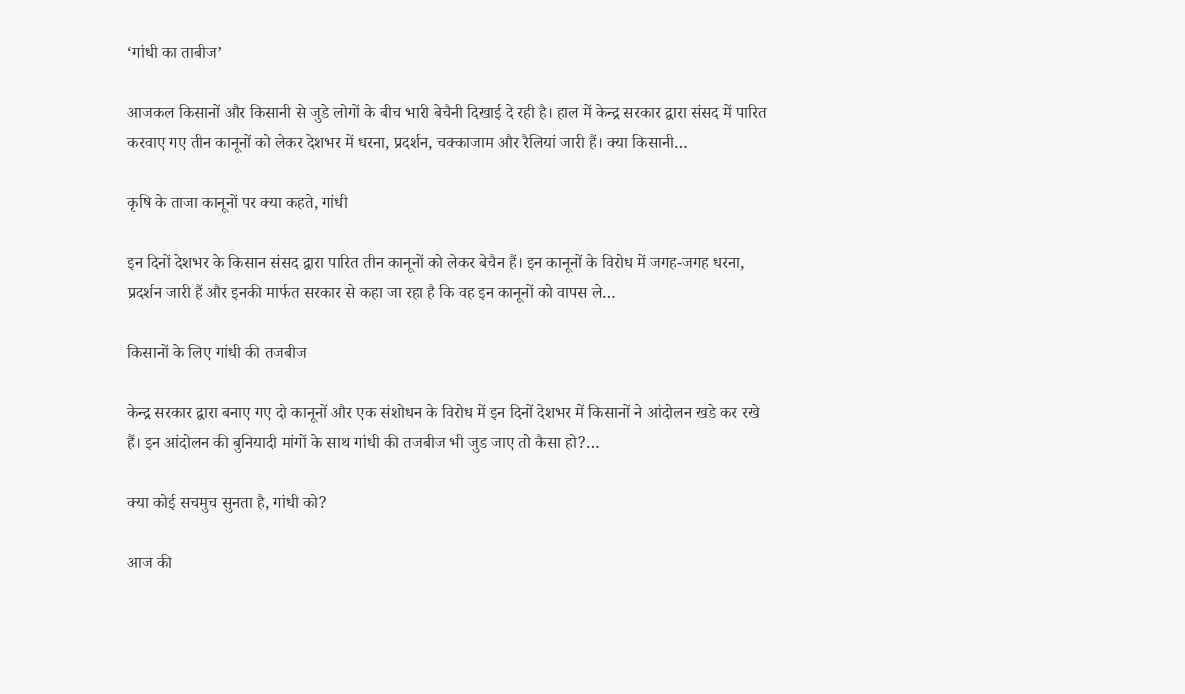‘गांधी का ताबीज’

आजकल किसानों और किसानी से जुडे लोगों के बीच भारी बेचैनी दिखाई दे रही है। हाल में केन्‍द्र सरकार द्वारा संसद में पारित करवाए गए तीन कानूनों को लेकर देशभर में धरना, प्रदर्शन, चक्‍काजाम और रैलियां जारी हैं। क्‍या किसानी…

कृषि के ताजा कानूनों पर क्‍या कहते, गांधी

इन दिनों देशभर के किसान संसद द्वारा पारित तीन कानूनों को लेकर बेचैन हैं। इन कानूनों के विरोध में जगह-जगह धरना, प्रदर्शन जारी हैं और इनकी मार्फत सरकार से कहा जा रहा है कि वह इन कानूनों को वापस ले…

किसानों के लिए गांधी की तजबीज

केन्‍द्र सरकार द्वारा बनाए गए दो कानूनों और एक संशोधन के विरोध में इन दिनों देशभर में किसानों ने आंदोलन खडे कर रखे हैं। इन आंदोलन की बुनियादी मांगों के साथ गांधी की तजबीज भी जुड जाए तो कैसा हो?…

क्या कोई सचमुच सुनता है, गांधी को?

आज की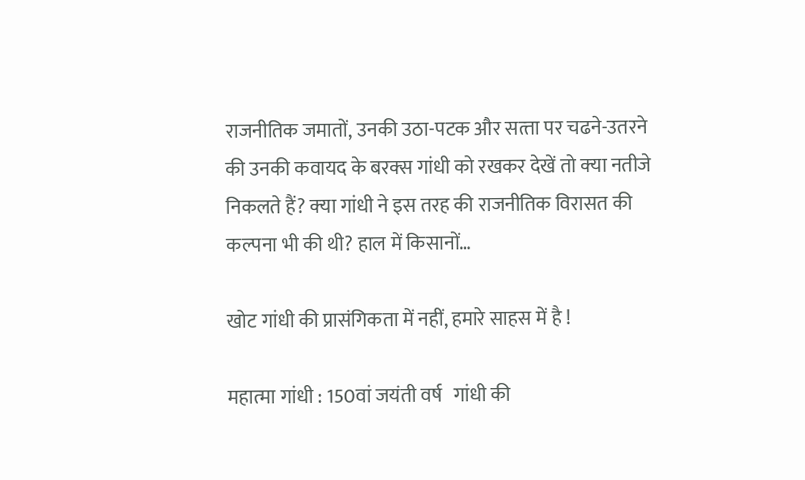राजनीतिक जमातों, उनकी उठा-पटक और सत्‍ता पर चढने-उतरने की उनकी कवायद के बरक्‍स गांधी को रखकर देखें तो क्‍या नतीजे निकलते हैं? क्‍या गांधी ने इस तरह की राजनीतिक विरासत की कल्‍पना भी की थी? हाल में किसानों…

खोट गांधी की प्रासंगिकता में नहीं, हमारे साहस में है !

महात्‍मा गांधी : 150वां जयंती वर्ष   गांधी की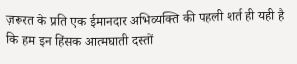ज़रूरत के प्रति एक ईमानदार अभिव्यक्ति की पहली शर्त ही यही है कि हम इन हिंसक आत्मघाती दस्तों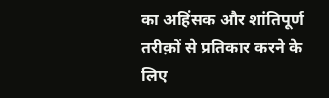का अहिंसक और शांतिपूर्ण तरीक़ों से प्रतिकार करने के लिए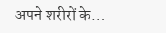अपने शरीरों के…